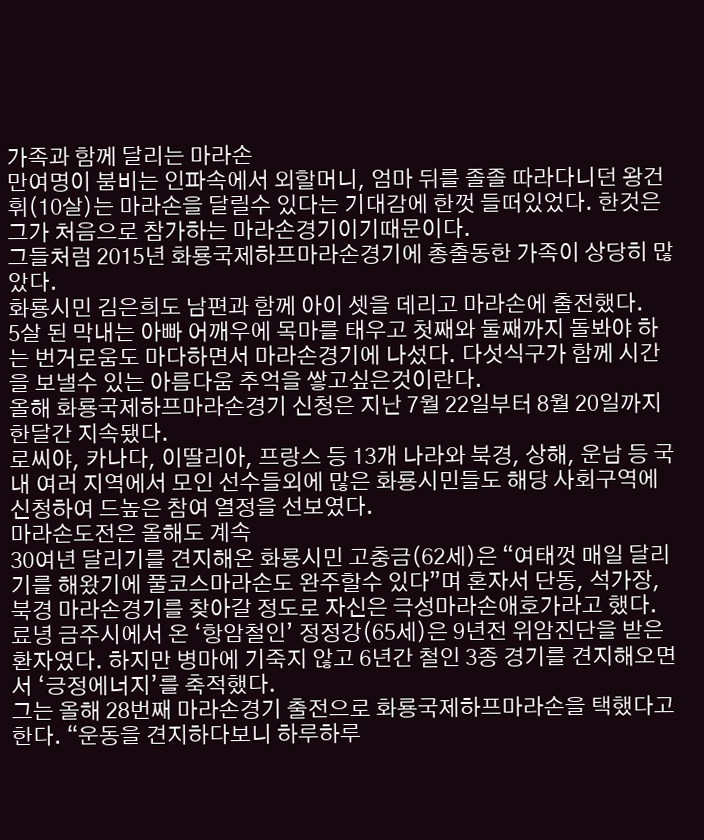가족과 함께 달리는 마라손
만여명이 붐비는 인파속에서 외할머니, 엄마 뒤를 졸졸 따라다니던 왕건휘(10살)는 마라손을 달릴수 있다는 기대감에 한껏 들떠있었다. 한것은 그가 처음으로 참가하는 마라손경기이기때문이다.
그들처럼 2015년 화룡국제하프마라손경기에 총출동한 가족이 상당히 많았다.
화룡시민 김은희도 남편과 함께 아이 셋을 데리고 마라손에 출전했다.
5살 된 막내는 아빠 어깨우에 목마를 태우고 첫째와 둘째까지 돌봐야 하는 번거로움도 마다하면서 마라손경기에 나섰다. 다섯식구가 함께 시간을 보낼수 있는 아름다움 추억을 쌓고싶은것이란다.
올해 화룡국제하프마라손경기 신청은 지난 7월 22일부터 8월 20일까지 한달간 지속됐다.
로씨야, 카나다, 이딸리아, 프랑스 등 13개 나라와 북경, 상해, 운남 등 국내 여러 지역에서 모인 선수들외에 많은 화룡시민들도 해당 사회구역에 신청하여 드높은 참여 열정을 선보였다.
마라손도전은 올해도 계속
30여년 달리기를 견지해온 화룡시민 고충금(62세)은 “여태껏 매일 달리기를 해왔기에 풀코스마라손도 완주할수 있다”며 혼자서 단동, 석가장, 북경 마라손경기를 찾아갈 정도로 자신은 극성마라손애호가라고 했다.
료녕 금주시에서 온 ‘항암철인’ 정정강(65세)은 9년전 위암진단을 받은 환자였다. 하지만 병마에 기죽지 않고 6년간 철인 3종 경기를 견지해오면서 ‘긍정에너지’를 축적했다.
그는 올해 28번째 마라손경기 출전으로 화룡국제하프마라손을 택했다고 한다. “운동을 견지하다보니 하루하루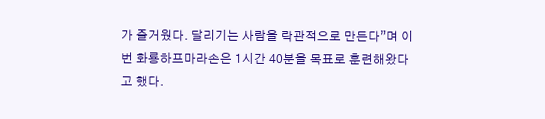가 즐거웠다. 달리기는 사람을 락관적으로 만든다”며 이번 화룡하프마라손은 1시간 40분을 목표로 훈련해왔다고 했다.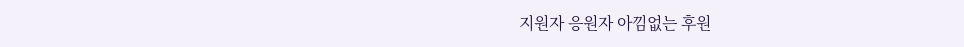지원자 응원자 아낌없는 후원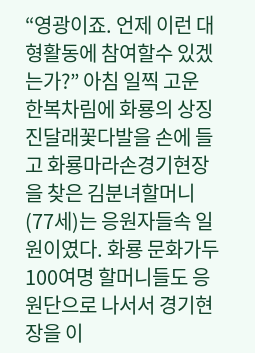“영광이죠. 언제 이런 대형활동에 참여할수 있겠는가?” 아침 일찍 고운 한복차림에 화룡의 상징 진달래꽃다발을 손에 들고 화룡마라손경기현장을 찾은 김분녀할머니(77세)는 응원자들속 일원이였다. 화룡 문화가두 100여명 할머니들도 응원단으로 나서서 경기현장을 이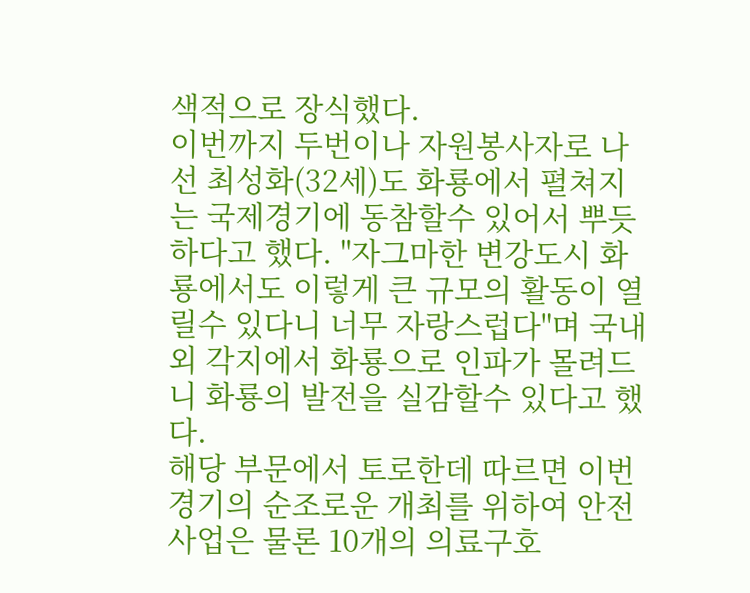색적으로 장식했다.
이번까지 두번이나 자원봉사자로 나선 최성화(32세)도 화룡에서 펼쳐지는 국제경기에 동참할수 있어서 뿌듯하다고 했다. "자그마한 변강도시 화룡에서도 이렇게 큰 규모의 활동이 열릴수 있다니 너무 자랑스럽다"며 국내외 각지에서 화룡으로 인파가 몰려드니 화룡의 발전을 실감할수 있다고 했다.
해당 부문에서 토로한데 따르면 이번 경기의 순조로운 개최를 위하여 안전사업은 물론 10개의 의료구호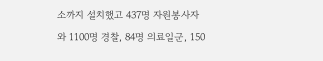소까지 설치했고 437명 자원봉사자와 1100명 경찰, 84명 의료일군, 150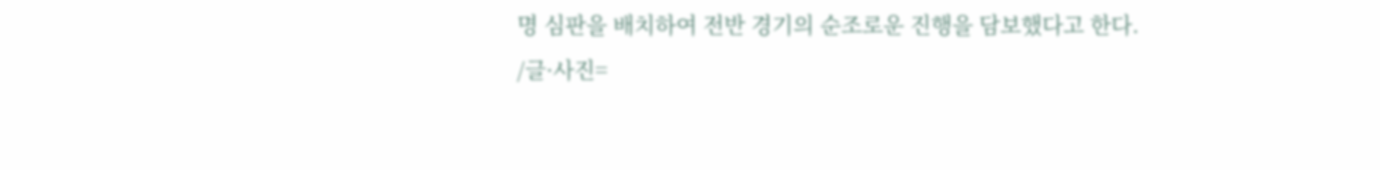명 심판을 배치하여 전반 경기의 순조로운 진행을 담보했다고 한다.
/글·사진=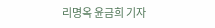리명옥 윤금희 기자